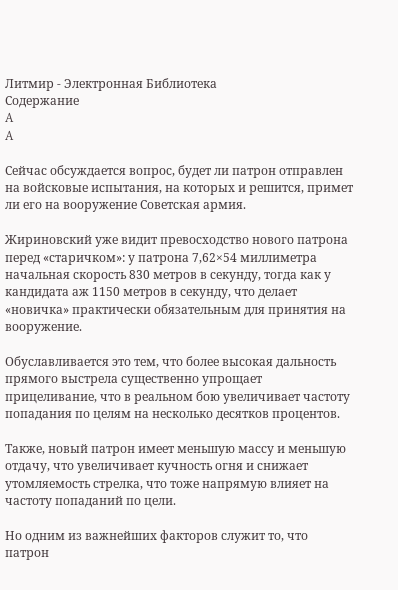Литмир - Электронная Библиотека
Содержание
A
A

Сейчас обсуждается вопрос, будет ли патрон отправлен на войсковые испытания, на которых и решится, примет ли его на вооружение Советская армия.

Жириновский уже видит превосходство нового патрона перед «старичком»: у патрона 7,62×54 миллиметра начальная скорость 830 метров в секунду, тогда как у кандидата аж 1150 метров в секунду, что делает «новичка» практически обязательным для принятия на вооружение.

Обуславливается это тем, что более высокая дальность прямого выстрела существенно упрощает прицеливание, что в реальном бою увеличивает частоту попадания по целям на несколько десятков процентов.

Также, новый патрон имеет меньшую массу и меньшую отдачу, что увеличивает кучность огня и снижает утомляемость стрелка, что тоже напрямую влияет на частоту попаданий по цели.

Но одним из важнейших факторов служит то, что патрон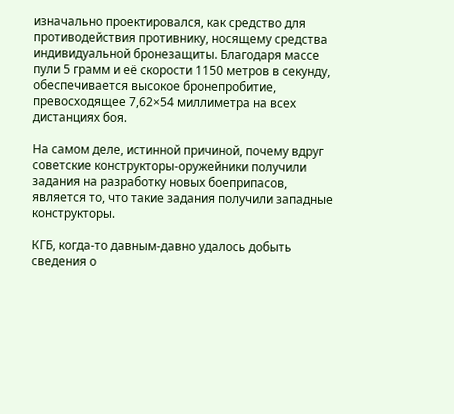изначально проектировался, как средство для противодействия противнику, носящему средства индивидуальной бронезащиты. Благодаря массе пули 5 грамм и её скорости 1150 метров в секунду, обеспечивается высокое бронепробитие, превосходящее 7,62×54 миллиметра на всех дистанциях боя.

На самом деле, истинной причиной, почему вдруг советские конструкторы-оружейники получили задания на разработку новых боеприпасов, является то, что такие задания получили западные конструкторы.

КГБ, когда-то давным-давно удалось добыть сведения о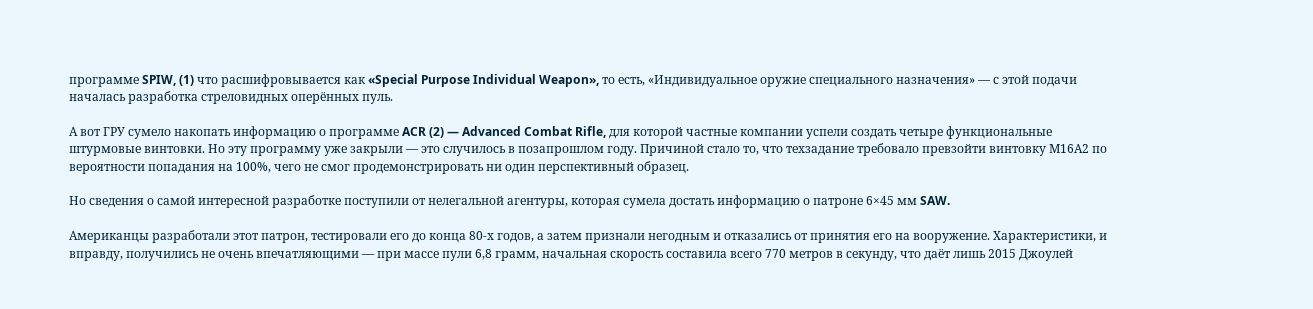программе SPIW, (1) что расшифровывается как «Special Purpose Individual Weapon», то есть, «Индивидуальное оружие специального назначения» — с этой подачи началась разработка стреловидных оперённых пуль.

А вот ГРУ сумело накопать информацию о программе ACR (2) — Advanced Combat Rifle, для которой частные компании успели создать четыре функциональные штурмовые винтовки. Но эту программу уже закрыли — это случилось в позапрошлом году. Причиной стало то, что техзадание требовало превзойти винтовку М16А2 по вероятности попадания на 100%, чего не смог продемонстрировать ни один перспективный образец.

Но сведения о самой интересной разработке поступили от нелегальной агентуры, которая сумела достать информацию о патроне 6×45 мм SAW.

Американцы разработали этот патрон, тестировали его до конца 80-х годов, а затем признали негодным и отказались от принятия его на вооружение. Характеристики, и вправду, получились не очень впечатляющими — при массе пули 6,8 грамм, начальная скорость составила всего 770 метров в секунду, что даёт лишь 2015 Джоулей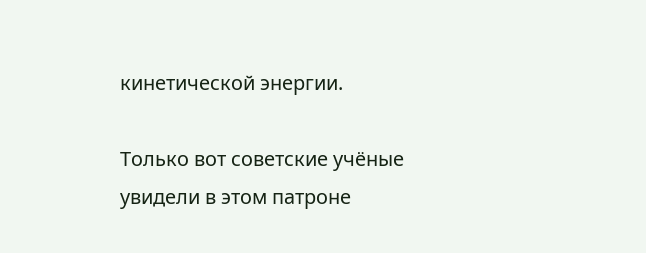кинетической энергии.

Только вот советские учёные увидели в этом патроне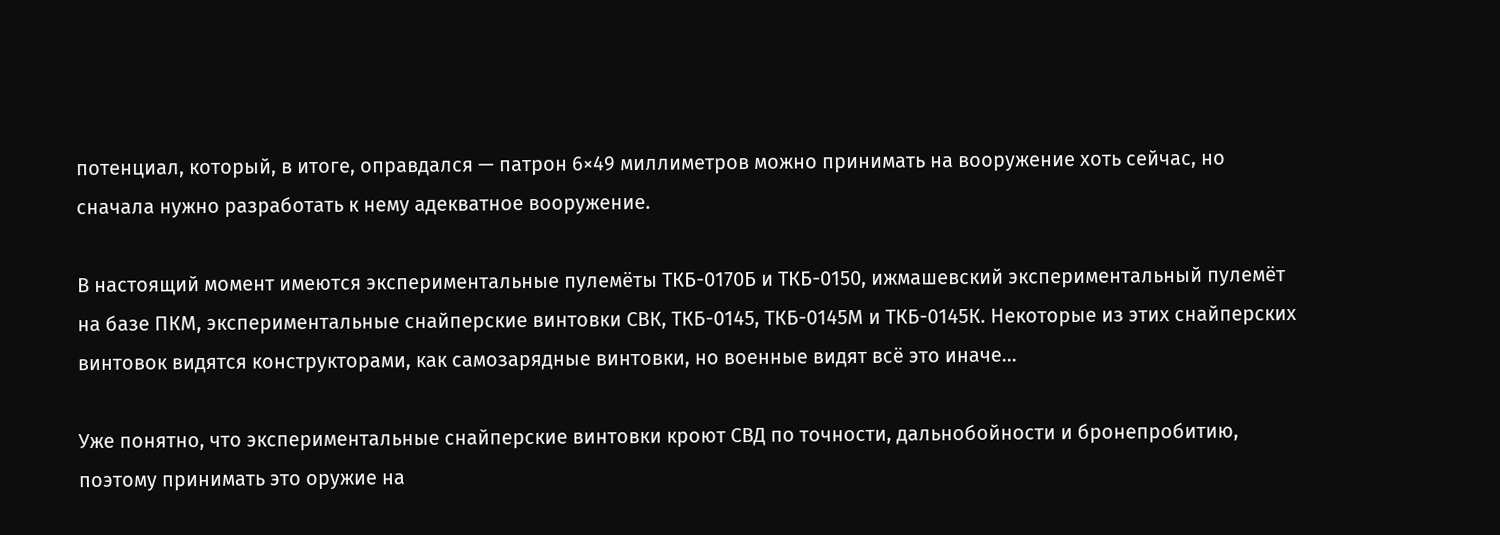потенциал, который, в итоге, оправдался — патрон 6×49 миллиметров можно принимать на вооружение хоть сейчас, но сначала нужно разработать к нему адекватное вооружение.

В настоящий момент имеются экспериментальные пулемёты ТКБ-0170Б и ТКБ-0150, ижмашевский экспериментальный пулемёт на базе ПКМ, экспериментальные снайперские винтовки СВК, ТКБ-0145, ТКБ-0145М и ТКБ-0145К. Некоторые из этих снайперских винтовок видятся конструкторами, как самозарядные винтовки, но военные видят всё это иначе…

Уже понятно, что экспериментальные снайперские винтовки кроют СВД по точности, дальнобойности и бронепробитию, поэтому принимать это оружие на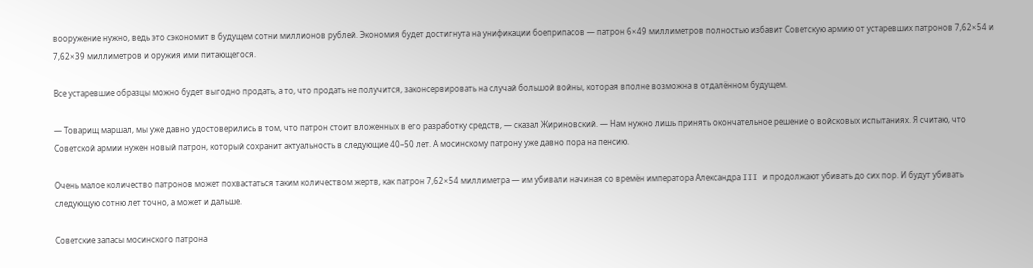вооружение нужно, ведь это сэкономит в будущем сотни миллионов рублей. Экономия будет достигнута на унификации боеприпасов — патрон 6×49 миллиметров полностью избавит Советскую армию от устаревших патронов 7,62×54 и 7,62×39 миллиметров и оружия ими питающегося.

Все устаревшие образцы можно будет выгодно продать, а то, что продать не получится, законсервировать на случай большой войны, которая вполне возможна в отдалённом будущем.

— Товарищ маршал, мы уже давно удостоверились в том, что патрон стоит вложенных в его разработку средств, — сказал Жириновский. — Нам нужно лишь принять окончательное решение о войсковых испытаниях. Я считаю, что Советской армии нужен новый патрон, который сохранит актуальность в следующие 40–50 лет. А мосинскому патрону уже давно пора на пенсию.

Очень малое количество патронов может похвастаться таким количеством жертв, как патрон 7,62×54 миллиметра — им убивали начиная со времён императора Александра III и продолжают убивать до сих пор. И будут убивать следующую сотню лет точно, а может и дальше.

Советские запасы мосинского патрона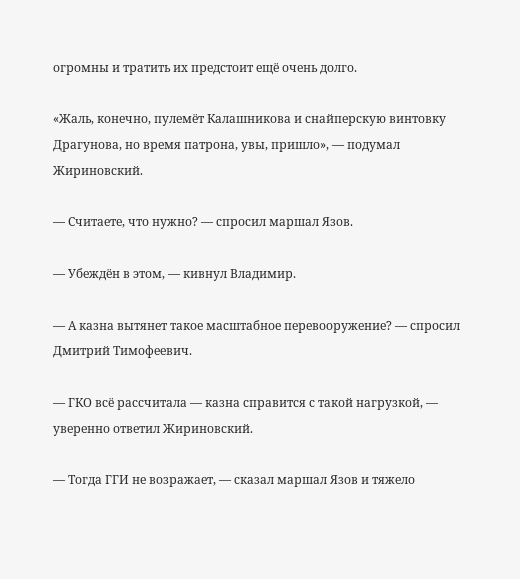огромны и тратить их предстоит ещё очень долго.

«Жаль, конечно, пулемёт Калашникова и снайперскую винтовку Драгунова, но время патрона, увы, пришло», — подумал Жириновский.

— Считаете, что нужно? — спросил маршал Язов.

— Убеждён в этом, — кивнул Владимир.

— А казна вытянет такое масштабное перевооружение? — спросил Дмитрий Тимофеевич.

— ГКО всё рассчитала — казна справится с такой нагрузкой, — уверенно ответил Жириновский.

— Тогда ГГИ не возражает, — сказал маршал Язов и тяжело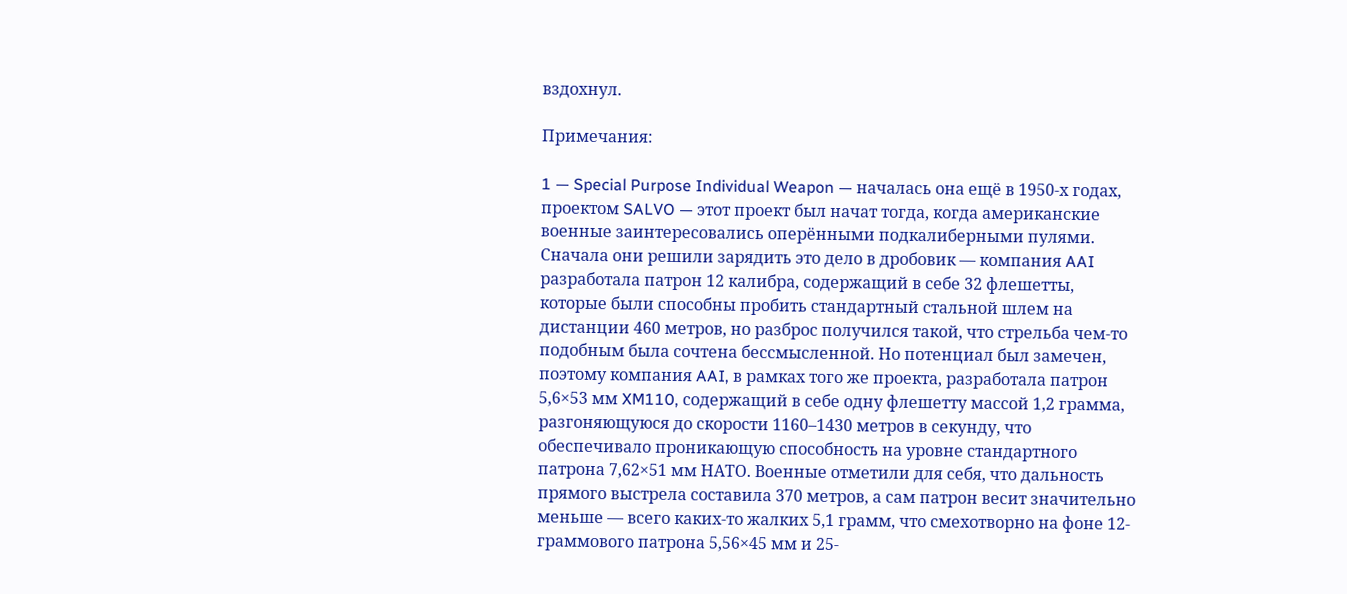вздохнул.

Примечания:

1 — Special Purpose Individual Weapon — началась она ещё в 1950-х годах, проектом SALVO — этот проект был начат тогда, когда американские военные заинтересовались оперёнными подкалиберными пулями. Сначала они решили зарядить это дело в дробовик — компания AAI разработала патрон 12 калибра, содержащий в себе 32 флешетты, которые были способны пробить стандартный стальной шлем на дистанции 460 метров, но разброс получился такой, что стрельба чем-то подобным была сочтена бессмысленной. Но потенциал был замечен, поэтому компания AAI, в рамках того же проекта, разработала патрон 5,6×53 мм XM110, содержащий в себе одну флешетту массой 1,2 грамма, разгоняющуюся до скорости 1160–1430 метров в секунду, что обеспечивало проникающую способность на уровне стандартного патрона 7,62×51 мм НАТО. Военные отметили для себя, что дальность прямого выстрела составила 370 метров, а сам патрон весит значительно меньше — всего каких-то жалких 5,1 грамм, что смехотворно на фоне 12-граммового патрона 5,56×45 мм и 25-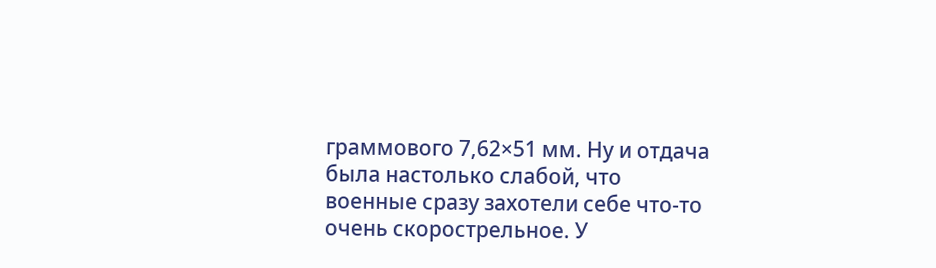граммового 7,62×51 мм. Ну и отдача была настолько слабой, что военные сразу захотели себе что-то очень скорострельное. У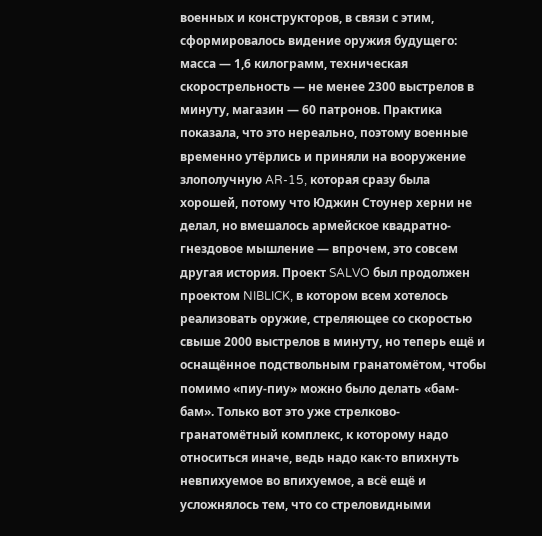военных и конструкторов, в связи с этим, сформировалось видение оружия будущего: масса — 1,6 килограмм, техническая скорострельность — не менее 2300 выстрелов в минуту, магазин — 60 патронов. Практика показала, что это нереально, поэтому военные временно утёрлись и приняли на вооружение злополучную AR-15, которая сразу была хорошей, потому что Юджин Стоунер херни не делал, но вмешалось армейское квадратно-гнездовое мышление — впрочем, это совсем другая история. Проект SALVO был продолжен проектом NIBLICK, в котором всем хотелось реализовать оружие, стреляющее со скоростью свыше 2000 выстрелов в минуту, но теперь ещё и оснащённое подствольным гранатомётом, чтобы помимо «пиу-пиу» можно было делать «бам-бам». Только вот это уже стрелково-гранатомётный комплекс, к которому надо относиться иначе, ведь надо как-то впихнуть невпихуемое во впихуемое, а всё ещё и усложнялось тем, что со стреловидными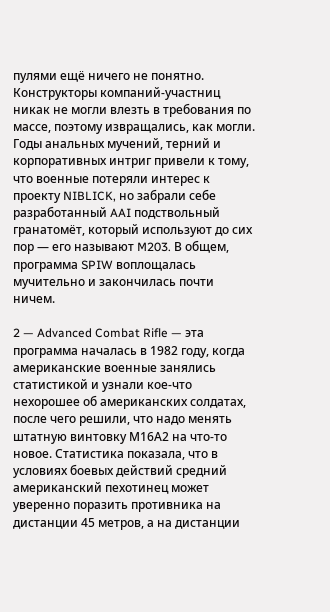пулями ещё ничего не понятно. Конструкторы компаний-участниц никак не могли влезть в требования по массе, поэтому извращались, как могли. Годы анальных мучений, терний и корпоративных интриг привели к тому, что военные потеряли интерес к проекту NIBLICK, но забрали себе разработанный AAI подствольный гранатомёт, который используют до сих пор — его называют M203. В общем, программа SPIW воплощалась мучительно и закончилась почти ничем.

2 — Advanced Combat Rifle — эта программа началась в 1982 году, когда американские военные занялись статистикой и узнали кое-что нехорошее об американских солдатах, после чего решили, что надо менять штатную винтовку М16А2 на что-то новое. Статистика показала, что в условиях боевых действий средний американский пехотинец может уверенно поразить противника на дистанции 45 метров, а на дистанции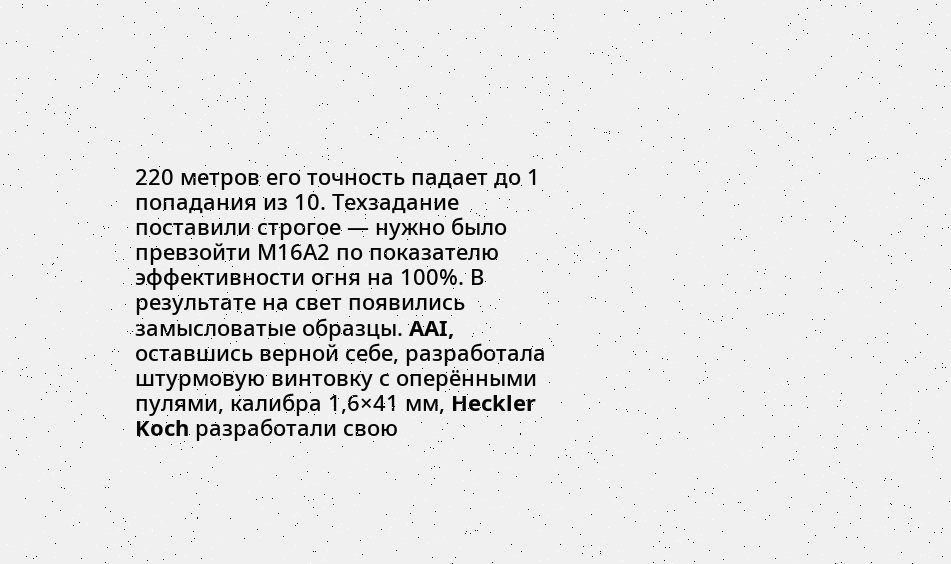220 метров его точность падает до 1 попадания из 10. Техзадание поставили строгое — нужно было превзойти М16А2 по показателю эффективности огня на 100%. В результате на свет появились замысловатые образцы. AAI, оставшись верной себе, разработала штурмовую винтовку с оперёнными пулями, калибра 1,6×41 мм, Heckler Koch разработали свою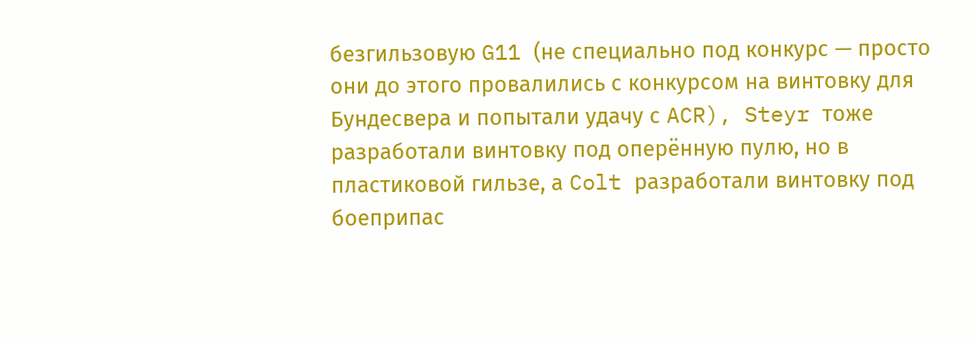безгильзовую G11 (не специально под конкурс — просто они до этого провалились с конкурсом на винтовку для Бундесвера и попытали удачу с ACR), Steyr тоже разработали винтовку под оперённую пулю, но в пластиковой гильзе, а Colt разработали винтовку под боеприпас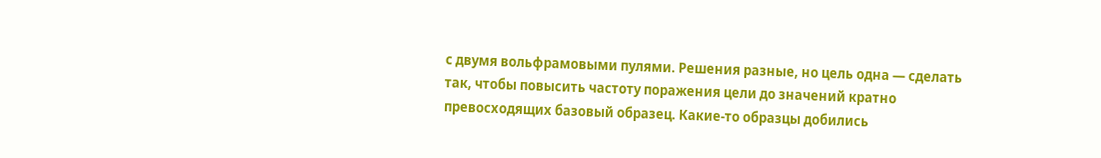с двумя вольфрамовыми пулями. Решения разные, но цель одна — сделать так, чтобы повысить частоту поражения цели до значений кратно превосходящих базовый образец. Какие-то образцы добились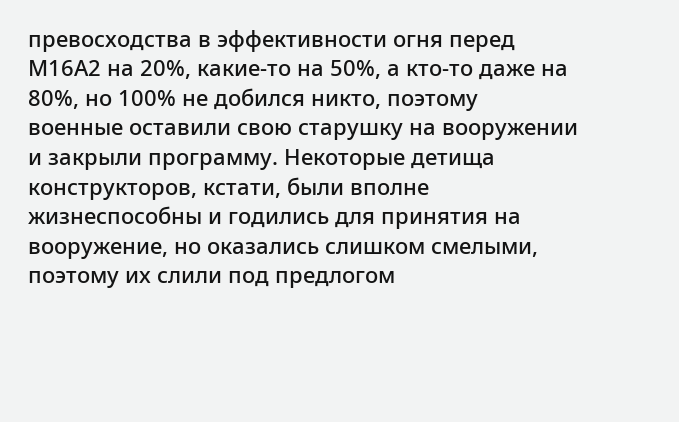превосходства в эффективности огня перед М16А2 на 20%, какие-то на 50%, а кто-то даже на 80%, но 100% не добился никто, поэтому военные оставили свою старушку на вооружении и закрыли программу. Некоторые детища конструкторов, кстати, были вполне жизнеспособны и годились для принятия на вооружение, но оказались слишком смелыми, поэтому их слили под предлогом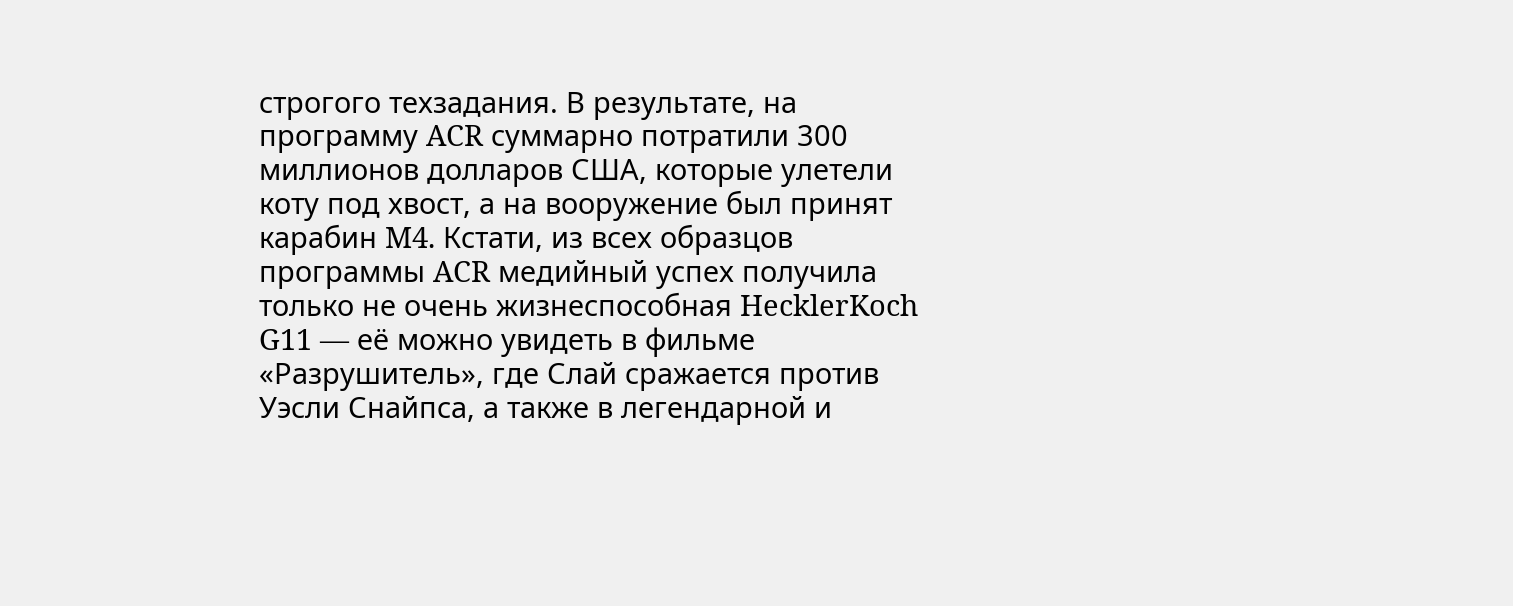строгого техзадания. В результате, на программу ACR суммарно потратили 300 миллионов долларов США, которые улетели коту под хвост, а на вооружение был принят карабин M4. Кстати, из всех образцов программы ACR медийный успех получила только не очень жизнеспособная HecklerKoch G11 — её можно увидеть в фильме «Разрушитель», где Слай сражается против Уэсли Снайпса, а также в легендарной и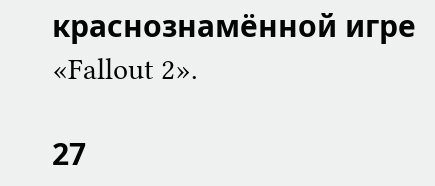краснознамённой игре «Fallout 2».

27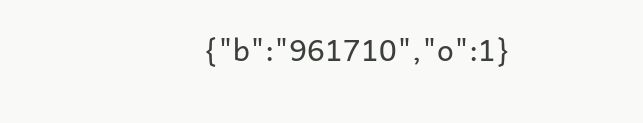{"b":"961710","o":1}